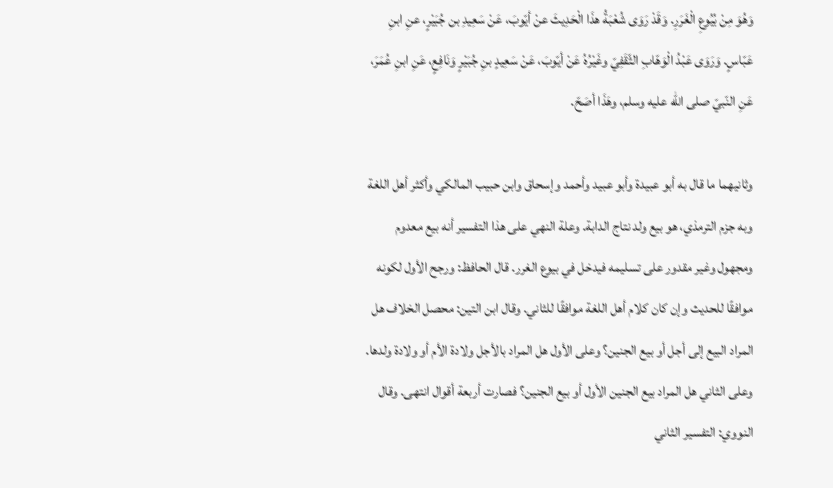وَهُوَ مِنْ بُيُوعِ الْغَرَرِ. وَقَدْ رَوَى شُعْبَةُ هذَا الْحَدِيثَ عنْ أيّوبَ، عَنْ سَعِيدِ بن جُبَيْرٍ، عنِ ابنِ عَبّاسٍ. وَرَوَى عَبْدُ الْوَهّابِ الثّقَفِيّ وغَيْرُهُ عَنْ أيّوبَ، عَنْ سَعِيدٍ بنِ جُبَيْرٍ وَنَافِعٍ، عَنِ ابنِ عُمَرَ، عَنِ النّبيّ صلى الله عليه وسلم، وهَذَا أصَحّ.

وثانيهما ما قال به أبو عبيدة وأبو عبيد وأحمد وإسحاق وابن حبيب المالكي وأكثر أهل اللغة وبه جزم الترمذي، هو بيع ولد نتاج الدابة. وعلة النهي على هذا التفسير أنه بيع معدوم ومجهول وغير مقدور على تسليمه فيدخل في بيوع الغرر. قال الحافظ: ورجح الأول لكونه موافقًا للحديث وإن كان كلام أهل اللغة موافقًا للثاني. وقال ابن التين: محصل الخلاف هل المراد البيع إلى أجل أو بيع الجنين؟ وعلى الأول هل المراد بالأجل ولادة الأم أو ولادة ولدها. وعلى الثاني هل المراد بيع الجنين الأول أو بيع الجنين؟ فصارت أربعة أقوال انتهى. وقال النووي: التفسير الثاني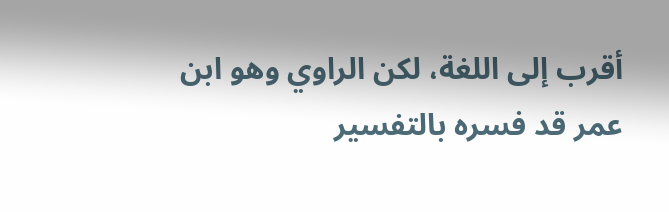أقرب إلى اللغة، لكن الراوي وهو ابن عمر قد فسره بالتفسير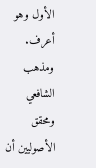الأول وهو أعرف. ومذهب الشافعي ومحقق الأصوليين أن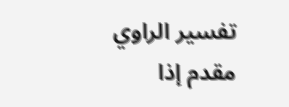تفسير الراوي مقدم إذا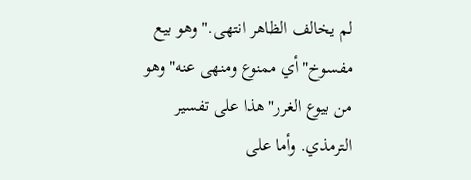لم يخالف الظاهر انتهى."وهو بيع مفسوخ"أي ممنوع ومنهى عنه"وهو من بيوع الغرر"هذا على تفسير الترمذي. وأما على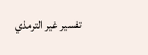تفسير غير الترمذي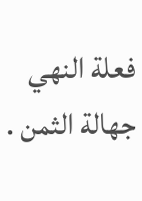فعلة النهي جهالة الثمن .